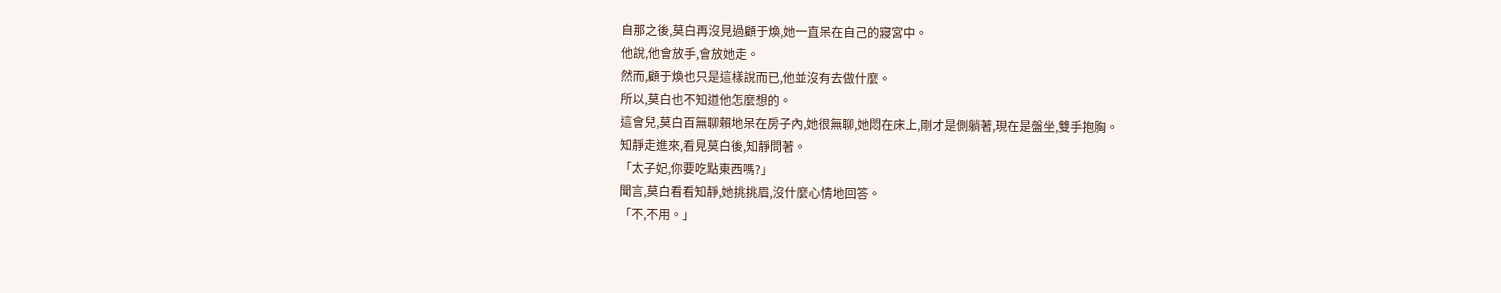自那之後,莫白再沒見過顧于煥,她一直呆在自己的寢宮中。
他說,他會放手,會放她走。
然而,顧于煥也只是這樣說而已,他並沒有去做什麼。
所以,莫白也不知道他怎麼想的。
這會兒,莫白百無聊賴地呆在房子內,她很無聊,她悶在床上,剛才是側躺著,現在是盤坐,雙手抱胸。
知靜走進來,看見莫白後,知靜問著。
「太子妃,你要吃點東西嗎?」
聞言,莫白看看知靜,她挑挑眉,沒什麼心情地回答。
「不,不用。」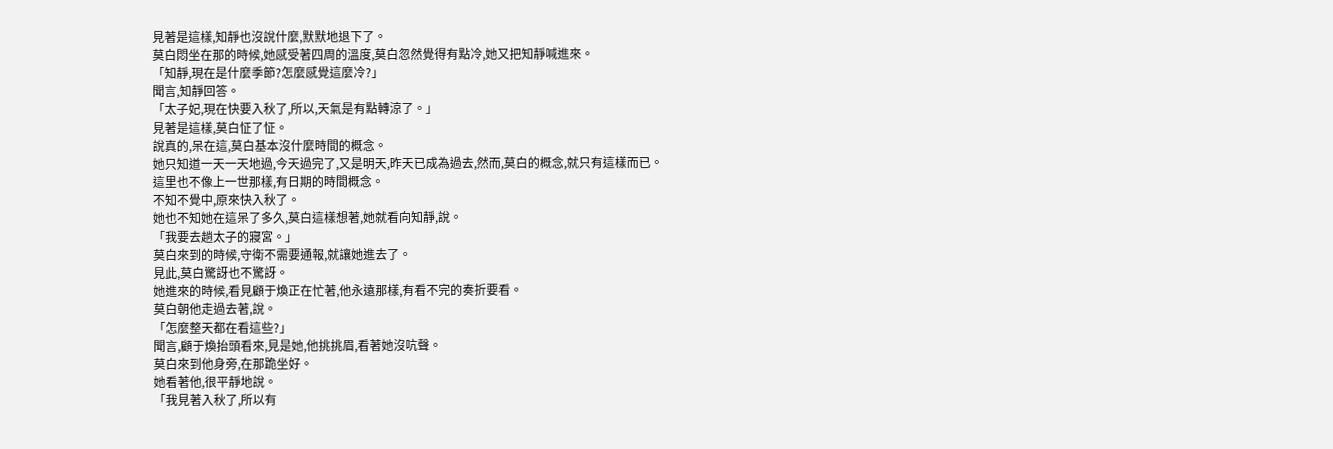見著是這樣,知靜也沒說什麼,默默地退下了。
莫白悶坐在那的時候,她感受著四周的溫度,莫白忽然覺得有點冷,她又把知靜喊進來。
「知靜,現在是什麼季節?怎麼感覺這麼冷?」
聞言,知靜回答。
「太子妃,現在快要入秋了,所以,天氣是有點轉涼了。」
見著是這樣,莫白怔了怔。
說真的,呆在這,莫白基本沒什麼時間的概念。
她只知道一天一天地過,今天過完了,又是明天,昨天已成為過去,然而,莫白的概念,就只有這樣而已。
這里也不像上一世那樣,有日期的時間概念。
不知不覺中,原來快入秋了。
她也不知她在這呆了多久,莫白這樣想著,她就看向知靜,說。
「我要去趟太子的寢宮。」
莫白來到的時候,守衛不需要通報,就讓她進去了。
見此,莫白驚訝也不驚訝。
她進來的時候,看見顧于煥正在忙著,他永遠那樣,有看不完的奏折要看。
莫白朝他走過去著,說。
「怎麼整天都在看這些?」
聞言,顧于煥抬頭看來,見是她,他挑挑眉,看著她沒吭聲。
莫白來到他身旁,在那跪坐好。
她看著他,很平靜地說。
「我見著入秋了,所以有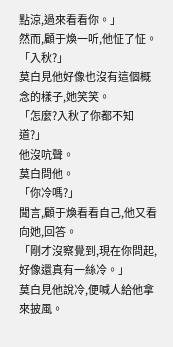點涼,過來看看你。」
然而,顧于煥一听,他怔了怔。
「入秋?」
莫白見他好像也沒有這個概念的樣子,她笑笑。
「怎麼?入秋了你都不知道?」
他沒吭聲。
莫白問他。
「你冷嗎?」
聞言,顧于煥看看自己,他又看向她,回答。
「剛才沒察覺到,現在你問起,好像還真有一絲冷。」
莫白見他說冷,便喊人給他拿來披風。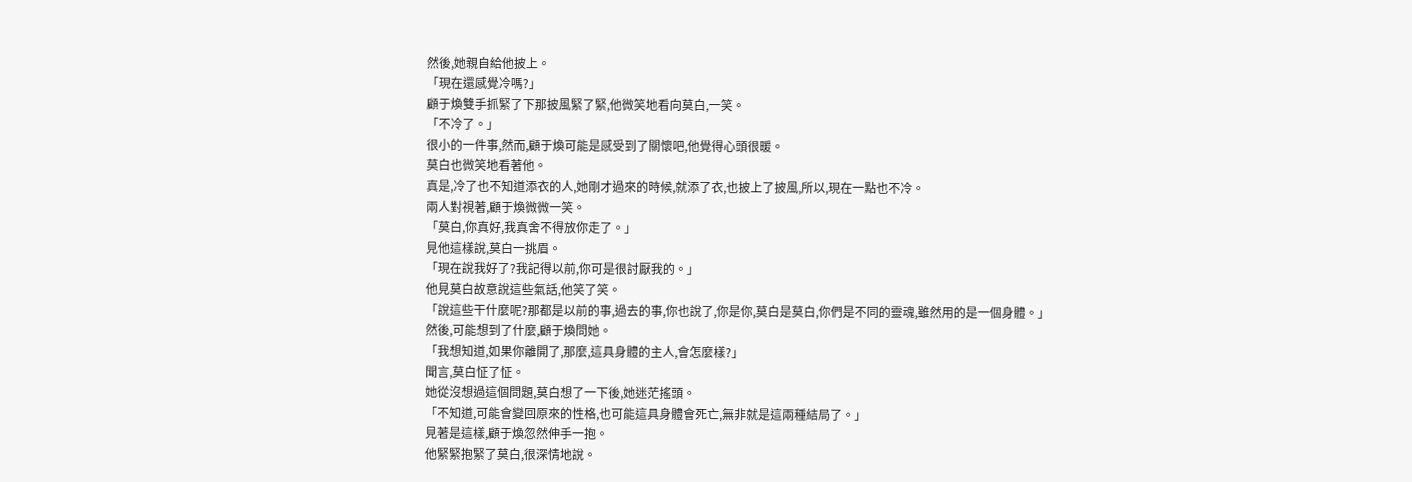然後,她親自給他披上。
「現在還感覺冷嗎?」
顧于煥雙手抓緊了下那披風緊了緊,他微笑地看向莫白,一笑。
「不冷了。」
很小的一件事,然而,顧于煥可能是感受到了關懷吧,他覺得心頭很暖。
莫白也微笑地看著他。
真是,冷了也不知道添衣的人,她剛才過來的時候,就添了衣,也披上了披風,所以,現在一點也不冷。
兩人對視著,顧于煥微微一笑。
「莫白,你真好,我真舍不得放你走了。」
見他這樣說,莫白一挑眉。
「現在說我好了?我記得以前,你可是很討厭我的。」
他見莫白故意說這些氣話,他笑了笑。
「說這些干什麼呢?那都是以前的事,過去的事,你也說了,你是你,莫白是莫白,你們是不同的靈魂,雖然用的是一個身體。」
然後,可能想到了什麼,顧于煥問她。
「我想知道,如果你離開了,那麼,這具身體的主人,會怎麼樣?」
聞言,莫白怔了怔。
她從沒想過這個問題,莫白想了一下後,她迷茫搖頭。
「不知道,可能會變回原來的性格,也可能這具身體會死亡,無非就是這兩種結局了。」
見著是這樣,顧于煥忽然伸手一抱。
他緊緊抱緊了莫白,很深情地說。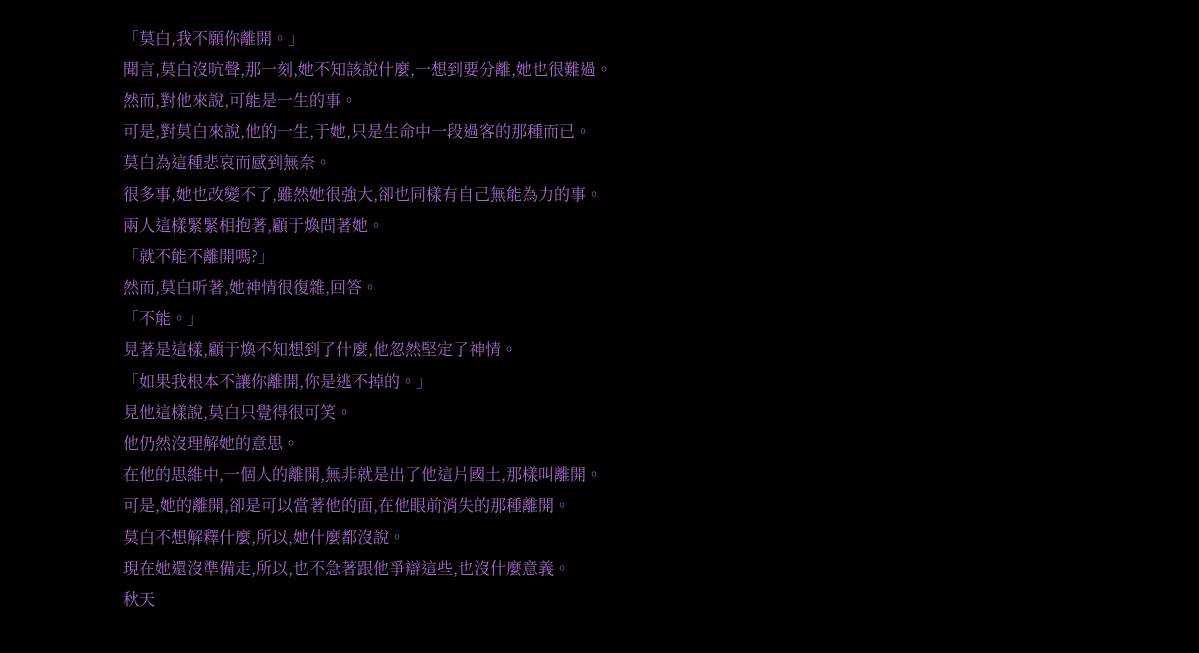「莫白,我不願你離開。」
聞言,莫白沒吭聲,那一刻,她不知該說什麼,一想到要分離,她也很難過。
然而,對他來說,可能是一生的事。
可是,對莫白來說,他的一生,于她,只是生命中一段過客的那種而已。
莫白為這種悲哀而感到無奈。
很多事,她也改變不了,雖然她很強大,卻也同樣有自己無能為力的事。
兩人這樣緊緊相抱著,顧于煥問著她。
「就不能不離開嗎?」
然而,莫白听著,她神情很復雜,回答。
「不能。」
見著是這樣,顧于煥不知想到了什麼,他忽然堅定了神情。
「如果我根本不讓你離開,你是逃不掉的。」
見他這樣說,莫白只覺得很可笑。
他仍然沒理解她的意思。
在他的思維中,一個人的離開,無非就是出了他這片國土,那樣叫離開。
可是,她的離開,卻是可以當著他的面,在他眼前消失的那種離開。
莫白不想解釋什麼,所以,她什麼都沒說。
現在她還沒準備走,所以,也不急著跟他爭辯這些,也沒什麼意義。
秋天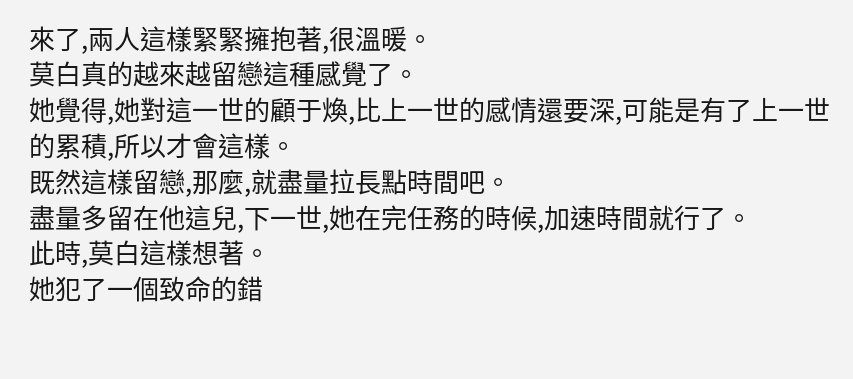來了,兩人這樣緊緊擁抱著,很溫暖。
莫白真的越來越留戀這種感覺了。
她覺得,她對這一世的顧于煥,比上一世的感情還要深,可能是有了上一世的累積,所以才會這樣。
既然這樣留戀,那麼,就盡量拉長點時間吧。
盡量多留在他這兒,下一世,她在完任務的時候,加速時間就行了。
此時,莫白這樣想著。
她犯了一個致命的錯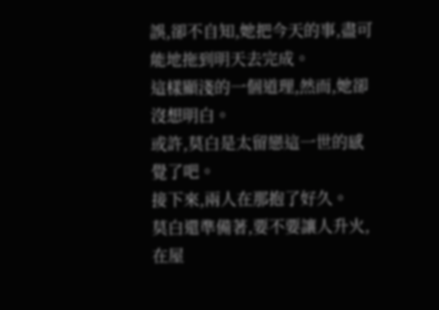誤,卻不自知,她把今天的事,盡可能地拖到明天去完成。
這樣顯淺的一個道理,然而,她卻沒想明白。
或許,莫白是太留戀這一世的感覺了吧。
接下來,兩人在那抱了好久。
莫白還準備著,要不要讓人升火,在屋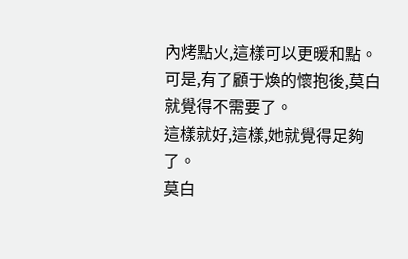內烤點火,這樣可以更暖和點。
可是,有了顧于煥的懷抱後,莫白就覺得不需要了。
這樣就好,這樣,她就覺得足夠了。
莫白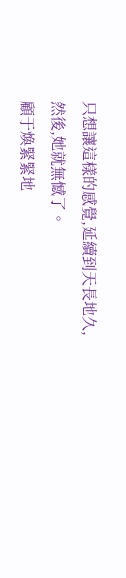只想讓這樣的感覺,延續到天長地久,然後,她就無憾了。
顧于煥緊緊地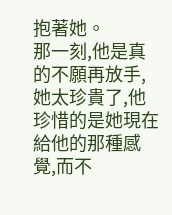抱著她。
那一刻,他是真的不願再放手,她太珍貴了,他珍惜的是她現在給他的那種感覺,而不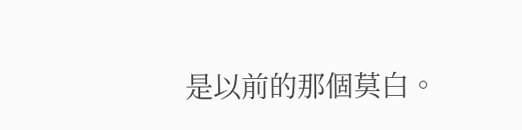是以前的那個莫白。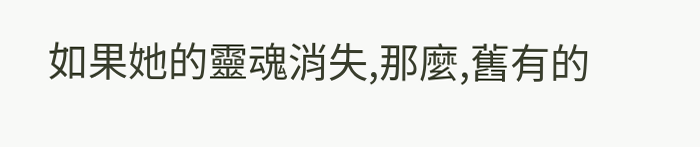如果她的靈魂消失,那麼,舊有的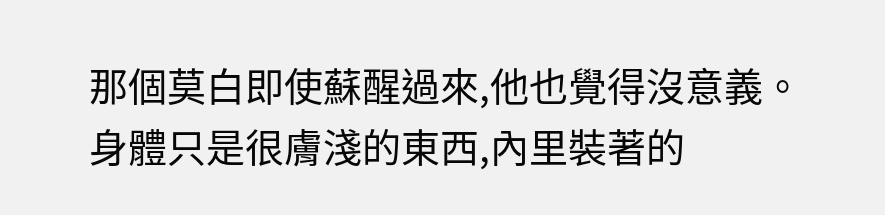那個莫白即使蘇醒過來,他也覺得沒意義。
身體只是很膚淺的東西,內里裝著的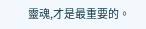靈魂,才是最重要的。